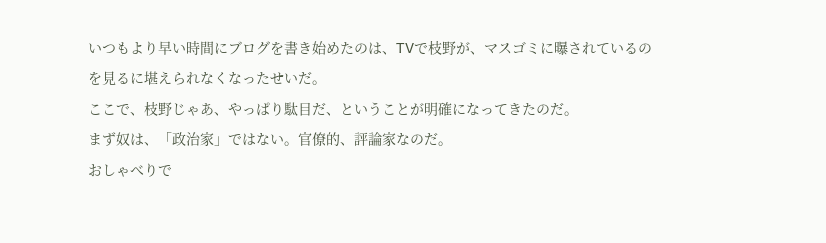いつもより早い時間にブログを書き始めたのは、TVで枝野が、マスゴミに曝されているのを見るに堪えられなくなったせいだ。
ここで、枝野じゃあ、やっぱり駄目だ、ということが明確になってきたのだ。
まず奴は、「政治家」ではない。官僚的、評論家なのだ。
おしゃべりで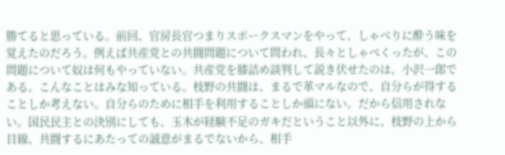勝てると思っている。前回、官房長官つまりスポークスマンをやって、しゃべりに酔う味を覚えたのだろう。例えば共産党との共闘問題について問われ、長々としゃべくったが、この問題について奴は何もやっていない。共産党を膝詰め談判して説き伏せたのは、小沢一郎である。こんなことはみな知っている。枝野の共闘は、まるで革マルなので、自分らが得することしか考えない。自分らのために相手を利用することしか頭にない。だから信用されない。国民民主との決別にしても、玉木が経験不足のガキだということ以外に、枝野の上から目線、共闘するにあたっての誠意がまるでないから、相手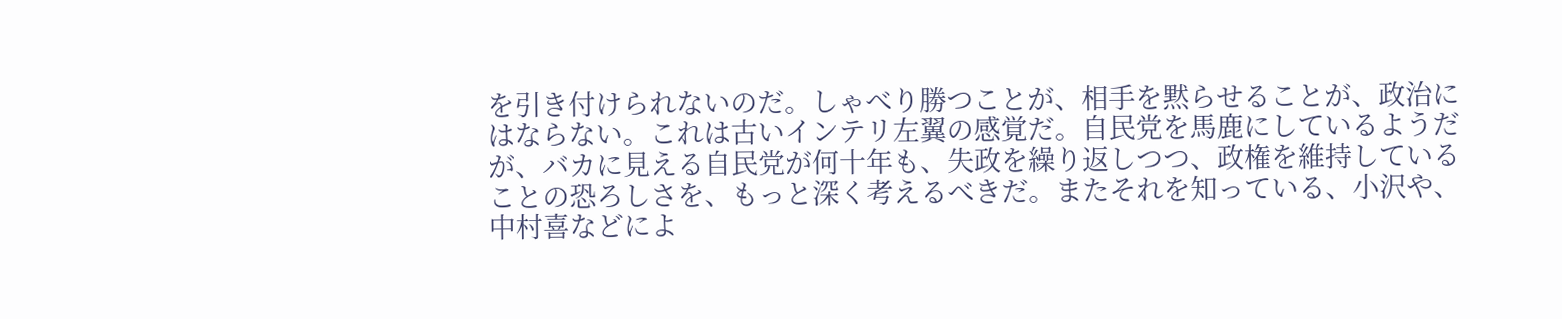を引き付けられないのだ。しゃべり勝つことが、相手を黙らせることが、政治にはならない。これは古いインテリ左翼の感覚だ。自民党を馬鹿にしているようだが、バカに見える自民党が何十年も、失政を繰り返しつつ、政権を維持していることの恐ろしさを、もっと深く考えるべきだ。またそれを知っている、小沢や、中村喜などによ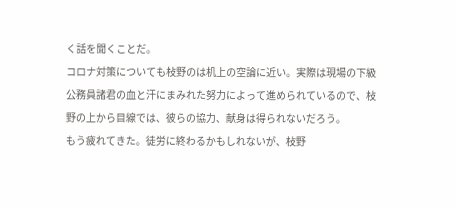く話を聞くことだ。
コロナ対策についても枝野のは机上の空論に近い。実際は現場の下級公務員諸君の血と汗にまみれた努力によって進められているので、枝野の上から目線では、彼らの協力、献身は得られないだろう。
もう疲れてきた。徒労に終わるかもしれないが、枝野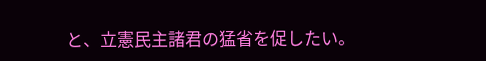と、立憲民主諸君の猛省を促したい。